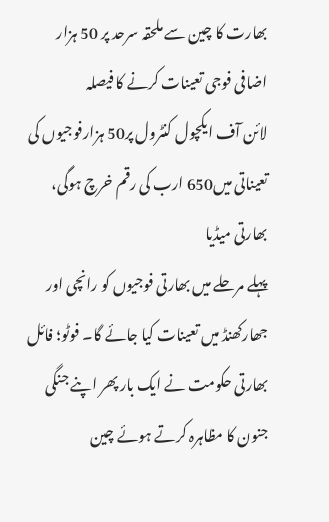بھارت کا چین سے ملحقہ سرحد پر 50 ہزار اضافی فوجی تعینات کرنے کا فیصلہ
لائن آف ایکچول کنٹرول پر50 ہزارفوجیوں کی تعیناتی میں650 ارب کی رقم خرچ ہوگی، بھارتی میڈیا
پہلے مرحلے میں بھارتی فوجیوں کو رانچی اور جھارکھنڈ میں تعینات کیا جائے گا۔ فوٹو؛ فائل
بھارتی حکومت نے ایک بار پھر اپنے جنگی جنون کا مظاہرہ کرتے ہوئے چین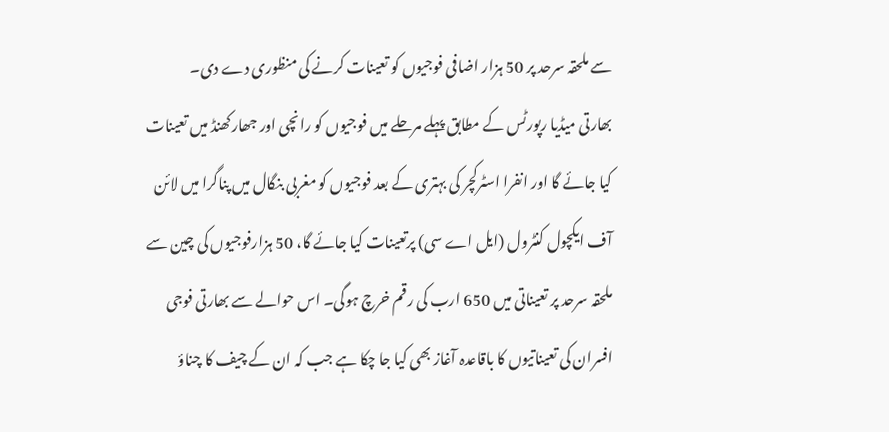سے ملحقہ سرحد پر 50 ہزار اضافی فوجیوں کو تعینات کرنے کی منظوری دے دی۔
بھارتی میڈیا رپورٹس کے مطابق پہلے مرحلے میں فوجیوں کو رانچی اور جھارکھنڈ میں تعینات کیا جائے گا اور انفرا اسٹرکچر کی بہتری کے بعد فوجیوں کو مغربی بنگال میں پناگرا میں لائن آف ایکچول کنٹرول (ایل اے سی) پرتعینات کیا جائے گا، 50 ہزارفوجیوں کی چین سے ملحقہ سرحد پر تعیناتی میں 650 ارب کی رقم خرچ ہوگی۔ اس حوالے سے بھارتی فوجی افسران کی تعیناتیوں کا باقاعدہ آغاز بھی کیا جا چکا ہے جب کہ ان کے چیف کا چناؤ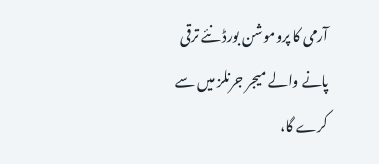آرمی کا پروموشن بورڈ نئے ترقی پانے والے میجر جرنلز میں سے کرے گا،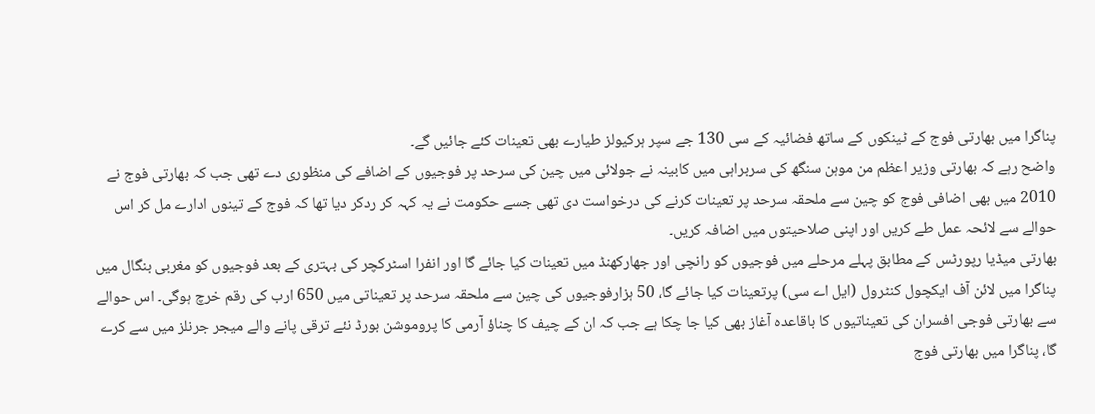پناگرا میں بھارتی فوج کے ٹینکوں کے ساتھ فضائیہ کے سی 130 جے سپر ہرکیولز طیارے بھی تعینات کئے جائیں گے۔
واضح رہے کہ بھارتی وزیر اعظم من موہن سنگھ کی سربراہی میں کابینہ نے جولائی میں چین کی سرحد پر فوجیوں کے اضافے کی منظوری دے تھی جب کہ بھارتی فوج نے 2010 میں بھی اضافی فوج کو چین سے ملحقہ سرحد پر تعینات کرنے کی درخواست دی تھی جسے حکومت نے یہ کہہ کر ردکر دیا تھا کہ فوج کے تینوں ادارے مل کر اس حوالے سے لائحہ عمل طے کریں اور اپنی صلاحیتوں میں اضافہ کریں۔
بھارتی میڈیا رپورٹس کے مطابق پہلے مرحلے میں فوجیوں کو رانچی اور جھارکھنڈ میں تعینات کیا جائے گا اور انفرا اسٹرکچر کی بہتری کے بعد فوجیوں کو مغربی بنگال میں پناگرا میں لائن آف ایکچول کنٹرول (ایل اے سی) پرتعینات کیا جائے گا، 50 ہزارفوجیوں کی چین سے ملحقہ سرحد پر تعیناتی میں 650 ارب کی رقم خرچ ہوگی۔ اس حوالے سے بھارتی فوجی افسران کی تعیناتیوں کا باقاعدہ آغاز بھی کیا جا چکا ہے جب کہ ان کے چیف کا چناؤ آرمی کا پروموشن بورڈ نئے ترقی پانے والے میجر جرنلز میں سے کرے گا، پناگرا میں بھارتی فوج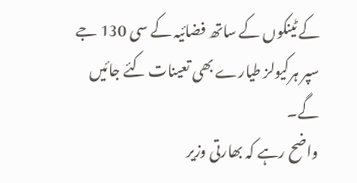کے ٹینکوں کے ساتھ فضائیہ کے سی 130 جے سپر ہرکیولز طیارے بھی تعینات کئے جائیں گے۔
واضح رہے کہ بھارتی وزیر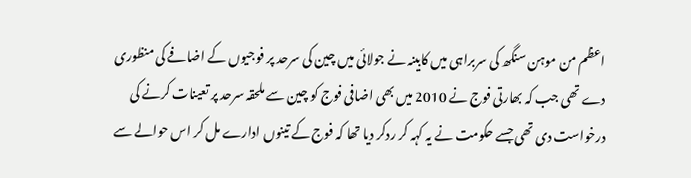اعظم من موہن سنگھ کی سربراہی میں کابینہ نے جولائی میں چین کی سرحد پر فوجیوں کے اضافے کی منظوری دے تھی جب کہ بھارتی فوج نے 2010 میں بھی اضافی فوج کو چین سے ملحقہ سرحد پر تعینات کرنے کی درخواست دی تھی جسے حکومت نے یہ کہہ کر ردکر دیا تھا کہ فوج کے تینوں ادارے مل کر اس حوالے سے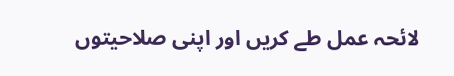لائحہ عمل طے کریں اور اپنی صلاحیتوں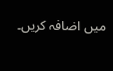میں اضافہ کریں۔